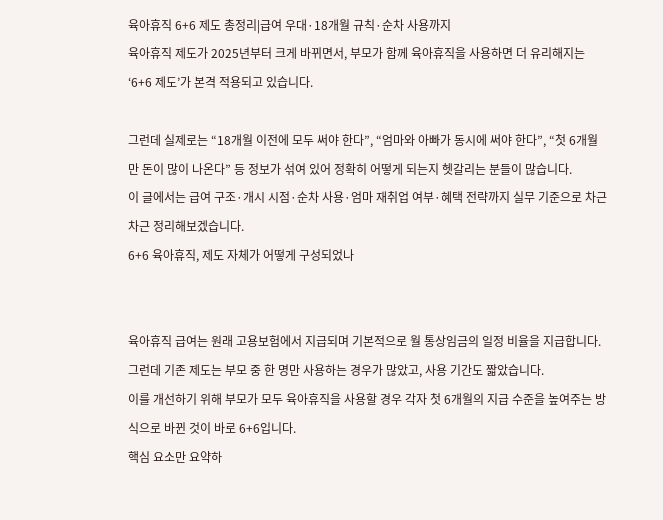육아휴직 6+6 제도 총정리|급여 우대·18개월 규칙·순차 사용까지
육아휴직 제도가 2025년부터 크게 바뀌면서, 부모가 함께 육아휴직을 사용하면 더 유리해지는 ‘6+6 제도’가 본격 적용되고 있습니다.

그런데 실제로는 “18개월 이전에 모두 써야 한다”, “엄마와 아빠가 동시에 써야 한다”, “첫 6개월만 돈이 많이 나온다” 등 정보가 섞여 있어 정확히 어떻게 되는지 헷갈리는 분들이 많습니다.
이 글에서는 급여 구조·개시 시점·순차 사용·엄마 재취업 여부·혜택 전략까지 실무 기준으로 차근차근 정리해보겠습니다.
6+6 육아휴직, 제도 자체가 어떻게 구성되었나


육아휴직 급여는 원래 고용보험에서 지급되며 기본적으로 월 통상임금의 일정 비율을 지급합니다.
그런데 기존 제도는 부모 중 한 명만 사용하는 경우가 많았고, 사용 기간도 짧았습니다.
이를 개선하기 위해 부모가 모두 육아휴직을 사용할 경우 각자 첫 6개월의 지급 수준을 높여주는 방식으로 바뀐 것이 바로 6+6입니다.
핵심 요소만 요약하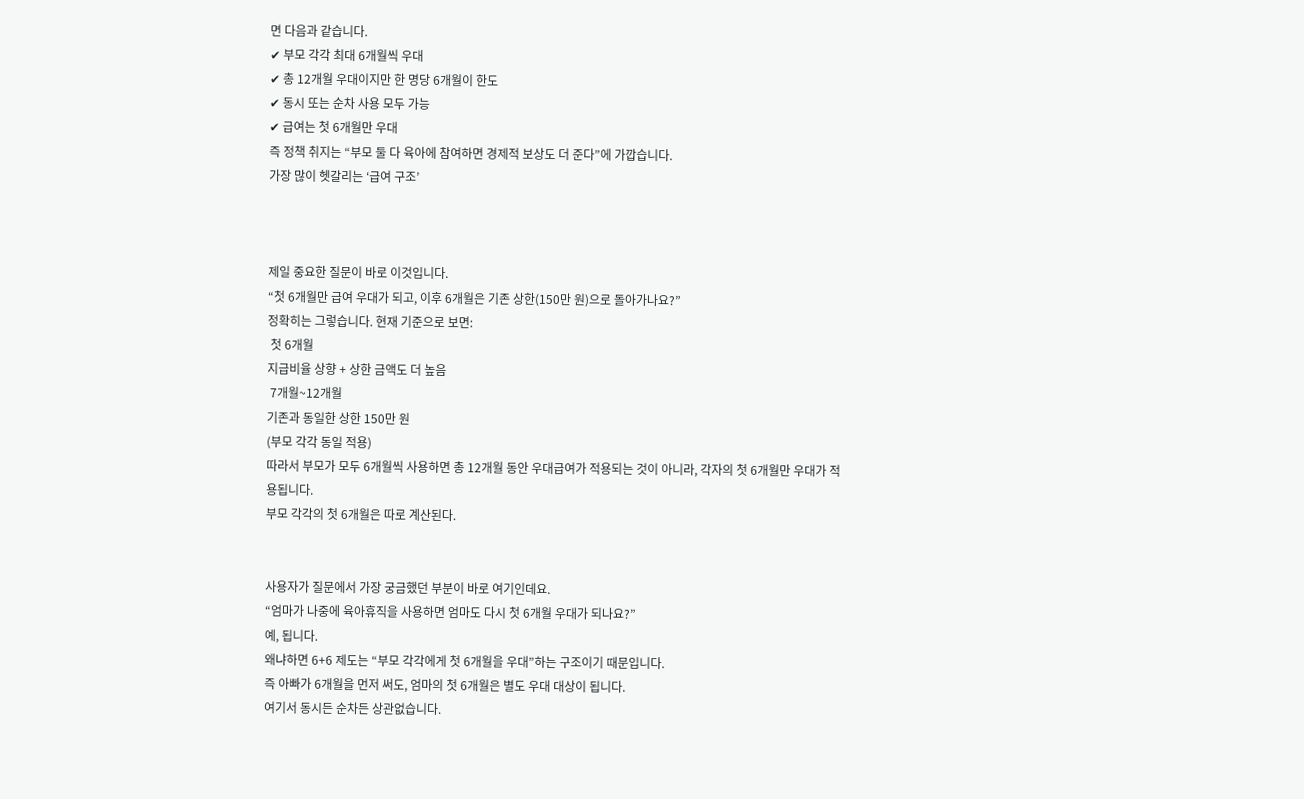면 다음과 같습니다.
✔ 부모 각각 최대 6개월씩 우대
✔ 총 12개월 우대이지만 한 명당 6개월이 한도
✔ 동시 또는 순차 사용 모두 가능
✔ 급여는 첫 6개월만 우대
즉 정책 취지는 “부모 둘 다 육아에 참여하면 경제적 보상도 더 준다”에 가깝습니다.
가장 많이 헷갈리는 ‘급여 구조’



제일 중요한 질문이 바로 이것입니다.
“첫 6개월만 급여 우대가 되고, 이후 6개월은 기존 상한(150만 원)으로 돌아가나요?”
정확히는 그렇습니다. 현재 기준으로 보면:
 첫 6개월
지급비율 상향 + 상한 금액도 더 높음
 7개월~12개월
기존과 동일한 상한 150만 원
(부모 각각 동일 적용)
따라서 부모가 모두 6개월씩 사용하면 총 12개월 동안 우대급여가 적용되는 것이 아니라, 각자의 첫 6개월만 우대가 적용됩니다.
부모 각각의 첫 6개월은 따로 계산된다.


사용자가 질문에서 가장 궁금했던 부분이 바로 여기인데요.
“엄마가 나중에 육아휴직을 사용하면 엄마도 다시 첫 6개월 우대가 되나요?”
예, 됩니다.
왜냐하면 6+6 제도는 “부모 각각에게 첫 6개월을 우대”하는 구조이기 때문입니다.
즉 아빠가 6개월을 먼저 써도, 엄마의 첫 6개월은 별도 우대 대상이 됩니다.
여기서 동시든 순차든 상관없습니다.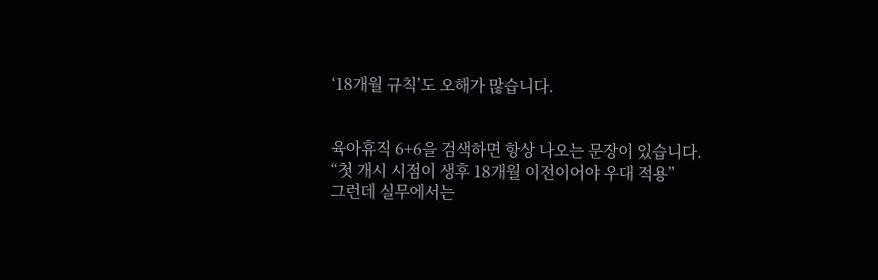‘18개월 규칙’도 오해가 많습니다.


육아휴직 6+6을 검색하면 항상 나오는 문장이 있습니다.
“첫 개시 시점이 생후 18개월 이전이어야 우대 적용”
그런데 실무에서는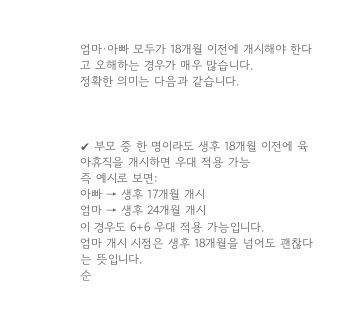엄마·아빠 모두가 18개월 이전에 개시해야 한다고 오해하는 경우가 매우 많습니다.
정확한 의미는 다음과 같습니다.



✔ 부모 중 한 명이라도 생후 18개월 이전에 육아휴직을 개시하면 우대 적용 가능
즉 예시로 보면:
아빠 → 생후 17개월 개시
엄마 → 생후 24개월 개시
이 경우도 6+6 우대 적용 가능입니다.
엄마 개시 시점은 생후 18개월을 넘어도 괜찮다는 뜻입니다.
순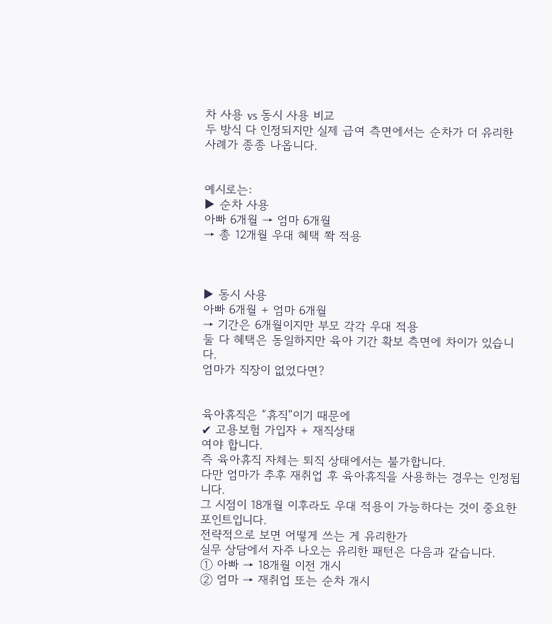차 사용 vs 동시 사용 비교
두 방식 다 인정되지만 실제 급여 측면에서는 순차가 더 유리한 사례가 종종 나옵니다.


예시로는:
▶ 순차 사용
아빠 6개월 → 엄마 6개월
→ 총 12개월 우대 혜택 쫙 적용



▶ 동시 사용
아빠 6개월 + 엄마 6개월
→ 기간은 6개월이지만 부모 각각 우대 적용
둘 다 혜택은 동일하지만 육아 기간 확보 측면에 차이가 있습니다.
엄마가 직장이 없었다면?


육아휴직은 “휴직”이기 때문에
✔ 고용보험 가입자 + 재직상태
여야 합니다.
즉 육아휴직 자체는 퇴직 상태에서는 불가합니다.
다만 엄마가 추후 재취업 후 육아휴직을 사용하는 경우는 인정됩니다.
그 시점이 18개월 이후라도 우대 적용이 가능하다는 것이 중요한 포인트입니다.
전략적으로 보면 어떻게 쓰는 게 유리한가
실무 상담에서 자주 나오는 유리한 패턴은 다음과 같습니다.
① 아빠 → 18개월 이전 개시
② 엄마 → 재취업 또는 순차 개시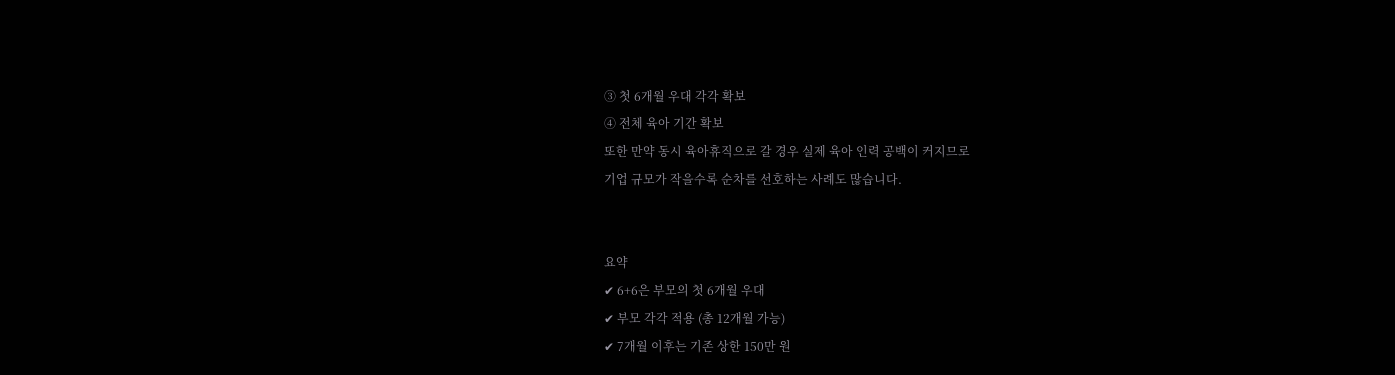③ 첫 6개월 우대 각각 확보
④ 전체 육아 기간 확보
또한 만약 동시 육아휴직으로 갈 경우 실제 육아 인력 공백이 커지므로
기업 규모가 작을수록 순차를 선호하는 사례도 많습니다.


요약
✔ 6+6은 부모의 첫 6개월 우대
✔ 부모 각각 적용 (총 12개월 가능)
✔ 7개월 이후는 기존 상한 150만 원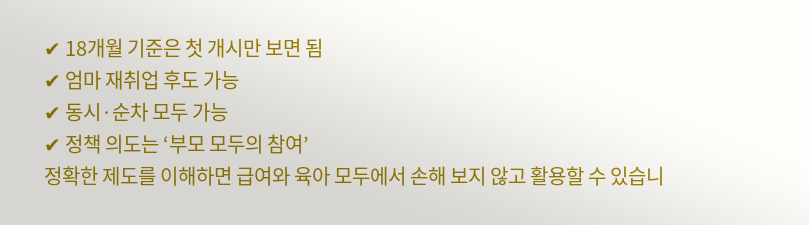✔ 18개월 기준은 첫 개시만 보면 됨
✔ 엄마 재취업 후도 가능
✔ 동시·순차 모두 가능
✔ 정책 의도는 ‘부모 모두의 참여’
정확한 제도를 이해하면 급여와 육아 모두에서 손해 보지 않고 활용할 수 있습니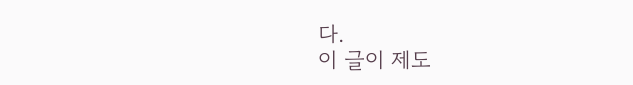다.
이 글이 제도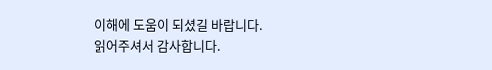이해에 도움이 되셨길 바랍니다.
읽어주셔서 감사합니다.